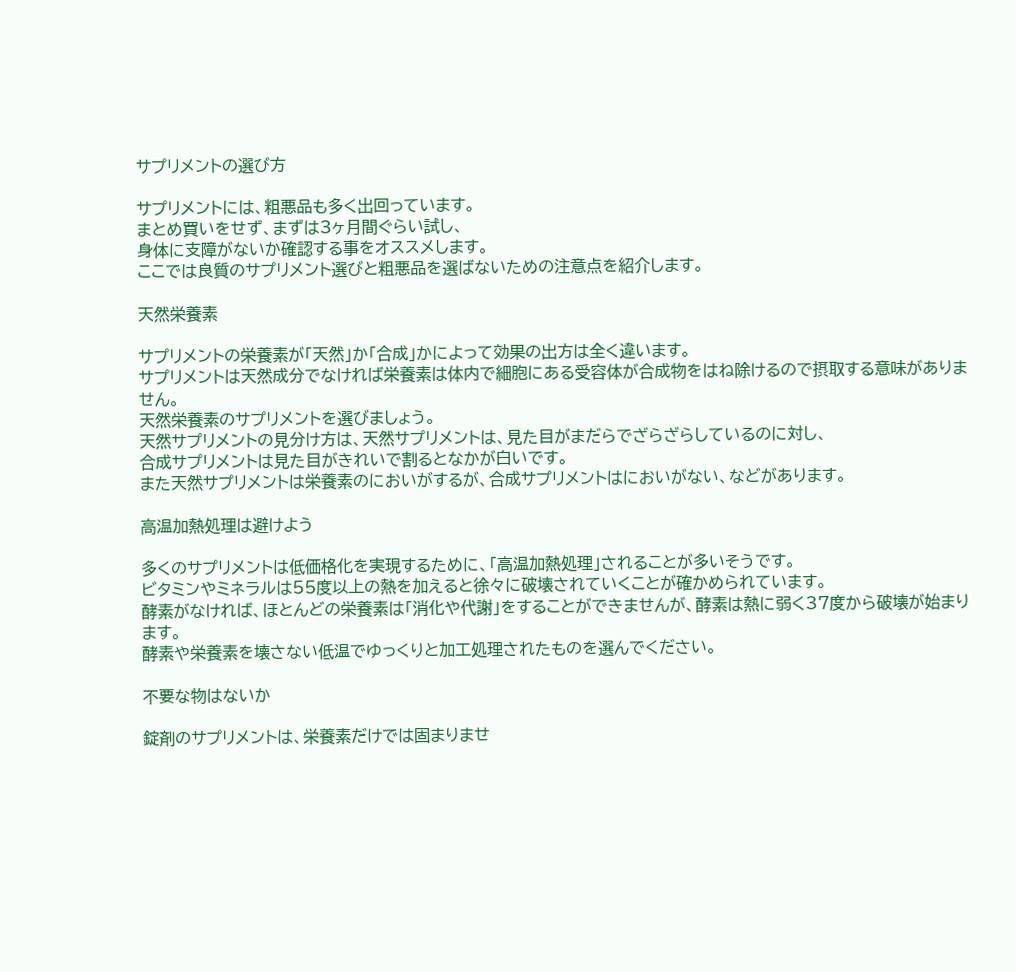サプリメントの選び方

サプリメントには、粗悪品も多く出回っています。
まとめ買いをせず、まずは3ヶ月間ぐらい試し、
身体に支障がないか確認する事をオススメします。
ここでは良質のサプリメント選びと粗悪品を選ばないための注意点を紹介します。

天然栄養素

サプリメントの栄養素が「天然」か「合成」かによって効果の出方は全く違います。
サプリメントは天然成分でなければ栄養素は体内で細胞にある受容体が合成物をはね除けるので摂取する意味がありません。
天然栄養素のサプリメントを選びましょう。
天然サプリメントの見分け方は、天然サプリメントは、見た目がまだらでざらざらしているのに対し、
合成サプリメントは見た目がきれいで割るとなかが白いです。
また天然サプリメントは栄養素のにおいがするが、合成サプリメントはにおいがない、などがあります。

高温加熱処理は避けよう

多くのサプリメントは低価格化を実現するために、「高温加熱処理」されることが多いそうです。
ビタミンやミネラルは55度以上の熱を加えると徐々に破壊されていくことが確かめられています。
酵素がなければ、ほとんどの栄養素は「消化や代謝」をすることができませんが、酵素は熱に弱く37度から破壊が始まります。
酵素や栄養素を壊さない低温でゆっくりと加工処理されたものを選んでください。

不要な物はないか

錠剤のサプリメントは、栄養素だけでは固まりませ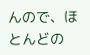んので、ほとんどの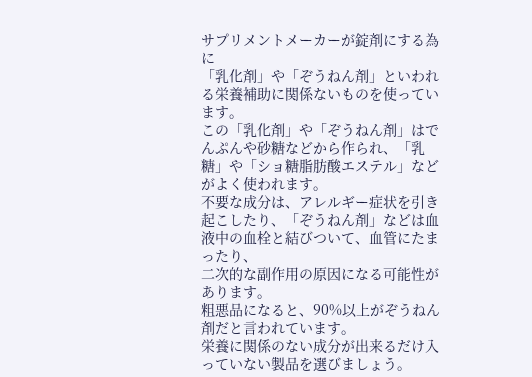サプリメントメーカーが錠剤にする為に
「乳化剤」や「ぞうねん剤」といわれる栄養補助に関係ないものを使っています。
この「乳化剤」や「ぞうねん剤」はでんぷんや砂糖などから作られ、「乳糖」や「ショ糖脂肪酸エステル」などがよく使われます。
不要な成分は、アレルギー症状を引き起こしたり、「ぞうねん剤」などは血液中の血栓と結びついて、血管にたまったり、
二次的な副作用の原因になる可能性があります。
粗悪品になると、90%以上がぞうねん剤だと言われています。
栄養に関係のない成分が出来るだけ入っていない製品を選びましょう。